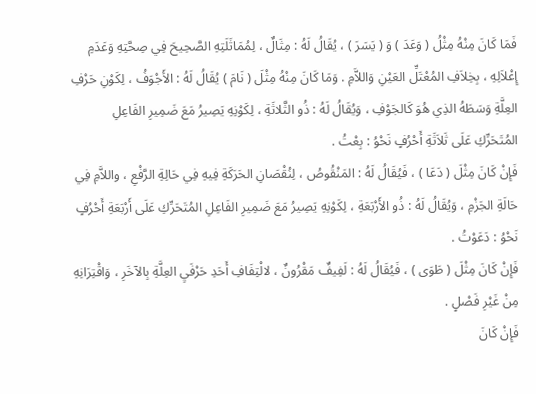فَمَا كَانَ مِنْهُ مِثْلُ ( وَعَدَ ) وَ ( يَسَرَ ) ، يُقَالُ لَهُ : مِثَالٌ ، لِمُمَاثَلَتِهِ الصَّحِيحَ فِي صِحَّتِهِ وَعَدَمِ إِعْلاَلِهِ ، بِخِلاَفِ المُعْتَلِّ العَيْنِ وَاللاَّمِ . وَمَا كَانَ مِنْهُ مِثْلَ ( نَامَ ) يُقَالُ لَهُ : الأَجْوَفُ ، لِكَوْنِ حَرْفِ العِلَّةِ وَسَطَهُ الذِي هُوَ كَالجَوْفِ ، وَيُقَالُ لَهُ : ذُو الثَّلاثَةِ ، لِكَوْنِهِ يَصِيرُ مَعَ ضَمِيرِ الفَاعِلِ المُتَحَرِّكِ عَلَى ثَلاَثَةِ أَحْرُفٍ نَحْوُ : بِعْتُ .
فَإِنْ كَانَ مِثْلَ ( دَعَا ) ، فَيُقَالُ لَهُ : المَنْقُوصُ ، لِنُقْصَانِ الحَرَكَةِ فِيهِ فِي حَالِةِ الرَّفْعِ ، واللاَّمِ فِي حَالَةِ الجَزْمِ ، وَيُقَالُ لَهُ : ذُو الأَرْبَعَةِ ، لِكَوْنِهِ يَصِيرُ مَعَ ضَمِيرِ الفَاعِلِ المُتَحَرِّكِ عَلَى أَرْبَعَةِ أَحْرُفٍ نَحْوُ : دَعَوْتُ .
فَإِنْ كَانَ مِثْلَ ( طَوَى ) ، فَيُقَالُ لَهُ : لَفِيفٌ مَقْرُونٌ ، لالْتِفَافِ أَحَدِ حَرْفَيِ العِلَّةِ بِالآخَرِ ، وَاقْتِرَانِهِ مِنْ غَيْرِ فَصْلٍ .
فَإِنْ كَانَ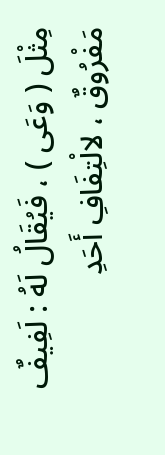مِثْلَ ( وَعَى ) ، فَيُقَالُ لَهُ : لَفِيفٌ مَفْرُوقٌ ، لالْتِفَافِ أَحَدِ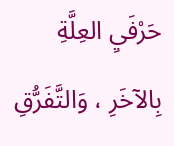حَرْفَيِ العِلَّةِ بِالآخَرِ ، وَالتَّفَرُّقِ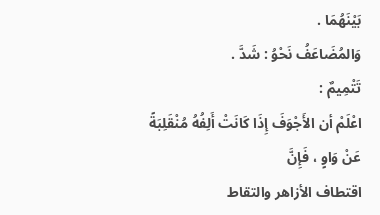بَيْنَهُمَا .
وَالمُضَاعَفُ نَحْوُ : شَدَّ .
تَتْمِيمٌ :
اعْلَمْ أن الأَجْوَفَ إِذَا كَانَتْ أَلِفُهُ مُنْقَلِبَةً عَنْ وَاوٍ ، فَإِنَّ
اقتطاف الأزاهر والتقاط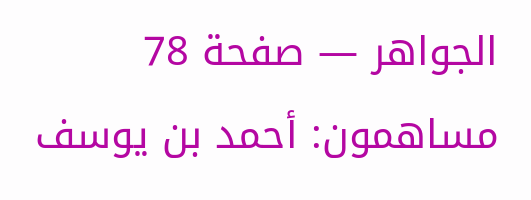الجواهر — صفحة 78
مساهمون: أحمد بن يوسف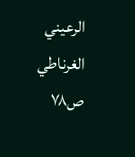الرعيني الغرناطي
ص٧٨